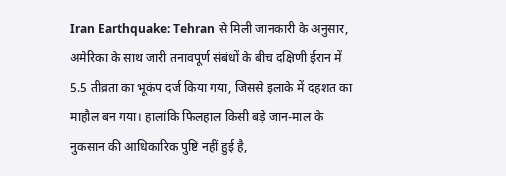Iran Earthquake: Tehran से मिली जानकारी के अनुसार, अमेरिका के साथ जारी तनावपूर्ण संबंधों के बीच दक्षिणी ईरान में 5.5 तीव्रता का भूकंप दर्ज किया गया, जिससे इलाके में दहशत का माहौल बन गया। हालांकि फिलहाल किसी बड़े जान-माल के नुकसान की आधिकारिक पुष्टि नहीं हुई है,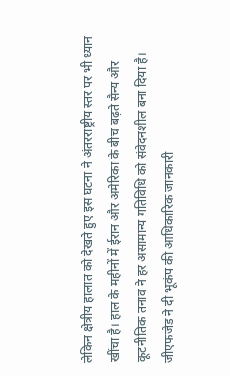लेकिन क्षेत्रीय हालात को देखते हुए इस घटना ने अंतरराष्ट्रीय स्तर पर भी ध्यान खींचा है। हाल के महीनों में ईरान और अमेरिका के बीच बढ़ते सैन्य और कूटनीतिक तनाव ने हर असामान्य गतिविधि को संवेदनशील बना दिया है।
जीएफजेड ने दी भूकंप की आधिकारिक जानकारी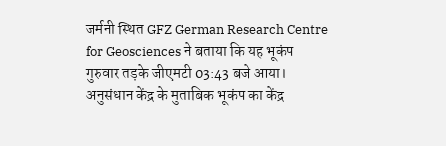जर्मनी स्थित GFZ German Research Centre for Geosciences ने बताया कि यह भूकंप गुरुवार तड़के जीएमटी 03:43 बजे आया। अनुसंधान केंद्र के मुताबिक भूकंप का केंद्र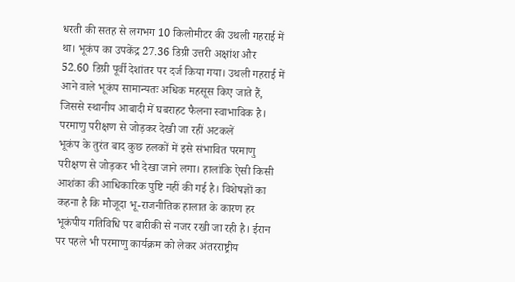धरती की सतह से लगभग 10 किलोमीटर की उथली गहराई में था। भूकंप का उपकेंद्र 27.36 डिग्री उत्तरी अक्षांश और 52.60 डिग्री पूर्वी देशांतर पर दर्ज किया गया। उथली गहराई में आने वाले भूकंप सामान्यतः अधिक महसूस किए जाते हैं, जिससे स्थानीय आबादी में घबराहट फैलना स्वाभाविक है।
परमाणु परीक्षण से जोड़कर देखी जा रहीं अटकलें
भूकंप के तुरंत बाद कुछ हलकों में इसे संभावित परमाणु परीक्षण से जोड़कर भी देखा जाने लगा। हालांकि ऐसी किसी आशंका की आधिकारिक पुष्टि नहीं की गई है। विशेषज्ञों का कहना है कि मौजूदा भू-राजनीतिक हालात के कारण हर भूकंपीय गतिविधि पर बारीकी से नजर रखी जा रही है। ईरान पर पहले भी परमाणु कार्यक्रम को लेकर अंतरराष्ट्रीय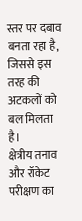स्तर पर दबाव बनता रहा है, जिससे इस तरह की अटकलों को बल मिलता है।
क्षेत्रीय तनाव और रॉकेट परीक्षण का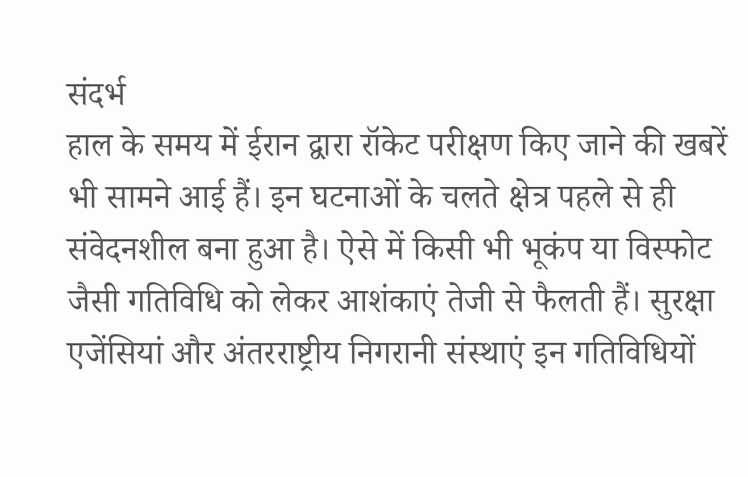संदर्भ
हाल के समय में ईरान द्वारा रॉकेट परीक्षण किए जाने की खबरें भी सामने आई हैं। इन घटनाओं के चलते क्षेत्र पहले से ही संवेदनशील बना हुआ है। ऐसे में किसी भी भूकंप या विस्फोट जैसी गतिविधि को लेकर आशंकाएं तेजी से फैलती हैं। सुरक्षा एजेंसियां और अंतरराष्ट्रीय निगरानी संस्थाएं इन गतिविधियों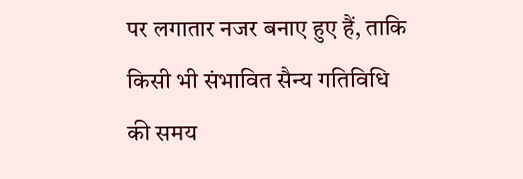पर लगातार नजर बनाए हुए हैं, ताकि किसी भी संभावित सैन्य गतिविधि की समय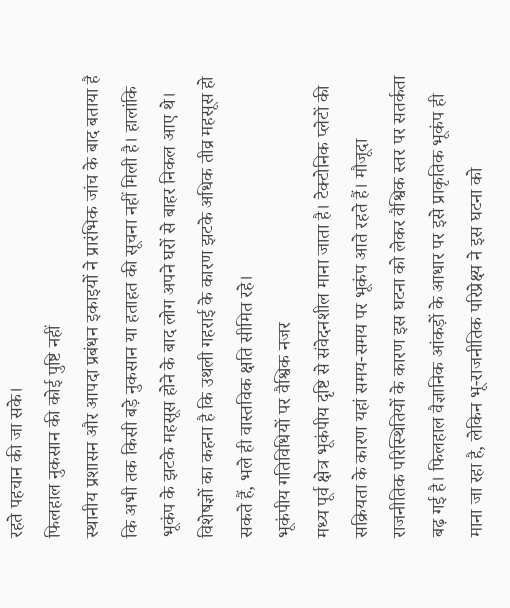रहते पहचान की जा सके।
फिलहाल नुकसान की कोई पुष्टि नहीं
स्थानीय प्रशासन और आपदा प्रबंधन इकाइयों ने प्रारंभिक जांच के बाद बताया है कि अभी तक किसी बड़े नुकसान या हताहत की सूचना नहीं मिली है। हालांकि भूकंप के झटके महसूस होने के बाद लोग अपने घरों से बाहर निकल आए थे। विशेषज्ञों का कहना है कि उथली गहराई के कारण झटके अधिक तीव्र महसूस हो सकते हैं, भले ही वास्तविक क्षति सीमित रहे।
भूकंपीय गतिविधियों पर वैश्विक नजर
मध्य पूर्व क्षेत्र भूकंपीय दृष्टि से संवेदनशील माना जाता है। टेक्टोनिक प्लेटों की सक्रियता के कारण यहां समय-समय पर भूकंप आते रहते हैं। मौजूदा राजनीतिक परिस्थितियों के कारण इस घटना को लेकर वैश्विक स्तर पर सतर्कता बढ़ गई है। फिलहाल वैज्ञानिक आंकड़ों के आधार पर इसे प्राकृतिक भूकंप ही माना जा रहा है, लेकिन भू-राजनीतिक परिप्रेक्ष्य ने इस घटना को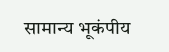सामान्य भूकंपीय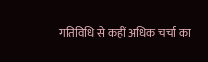गतिविधि से कहीं अधिक चर्चा का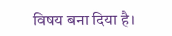विषय बना दिया है।